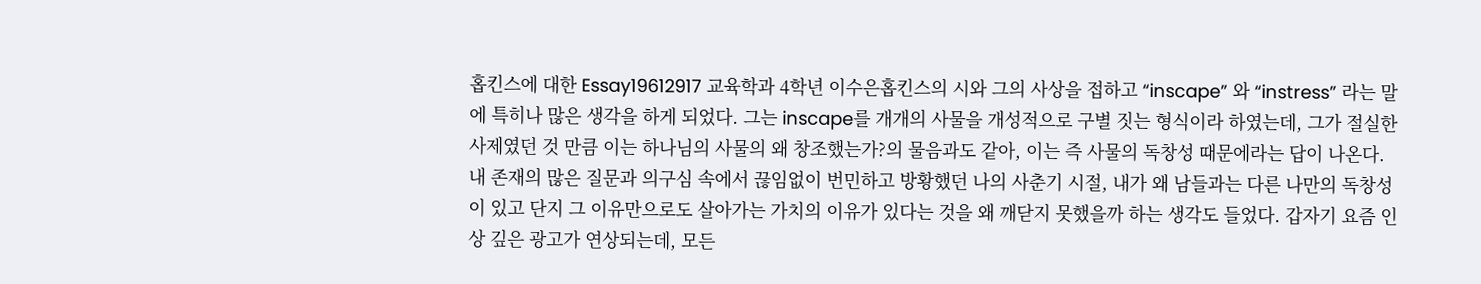홉킨스에 대한 Essay19612917 교육학과 4학년 이수은홉킨스의 시와 그의 사상을 접하고 “inscape” 와 “instress” 라는 말에 특히나 많은 생각을 하게 되었다. 그는 inscape를 개개의 사물을 개성적으로 구별 짓는 형식이라 하였는데, 그가 절실한 사제였던 것 만큼 이는 하나님의 사물의 왜 창조했는가?의 물음과도 같아, 이는 즉 사물의 독창성 때문에라는 답이 나온다. 내 존재의 많은 질문과 의구심 속에서 끊임없이 번민하고 방황했던 나의 사춘기 시절, 내가 왜 남들과는 다른 나만의 독창성이 있고 단지 그 이유만으로도 살아가는 가치의 이유가 있다는 것을 왜 깨닫지 못했을까 하는 생각도 들었다. 갑자기 요즘 인상 깊은 광고가 연상되는데, 모든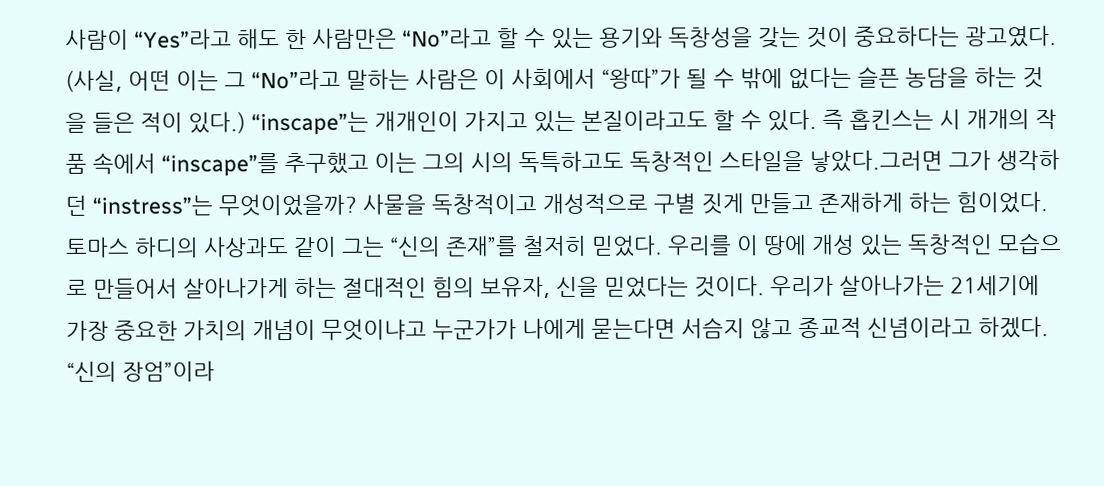사람이 “Yes”라고 해도 한 사람만은 “No”라고 할 수 있는 용기와 독창성을 갖는 것이 중요하다는 광고였다. (사실, 어떤 이는 그 “No”라고 말하는 사람은 이 사회에서 “왕따”가 될 수 밖에 없다는 슬픈 농담을 하는 것을 들은 적이 있다.) “inscape”는 개개인이 가지고 있는 본질이라고도 할 수 있다. 즉 홉킨스는 시 개개의 작품 속에서 “inscape”를 추구했고 이는 그의 시의 독특하고도 독창적인 스타일을 낳았다.그러면 그가 생각하던 “instress”는 무엇이었을까? 사물을 독창적이고 개성적으로 구별 짓게 만들고 존재하게 하는 힘이었다. 토마스 하디의 사상과도 같이 그는 “신의 존재”를 철저히 믿었다. 우리를 이 땅에 개성 있는 독창적인 모습으로 만들어서 살아나가게 하는 절대적인 힘의 보유자, 신을 믿었다는 것이다. 우리가 살아나가는 21세기에 가장 중요한 가치의 개념이 무엇이냐고 누군가가 나에게 묻는다면 서슴지 않고 종교적 신념이라고 하겠다. “신의 장엄”이라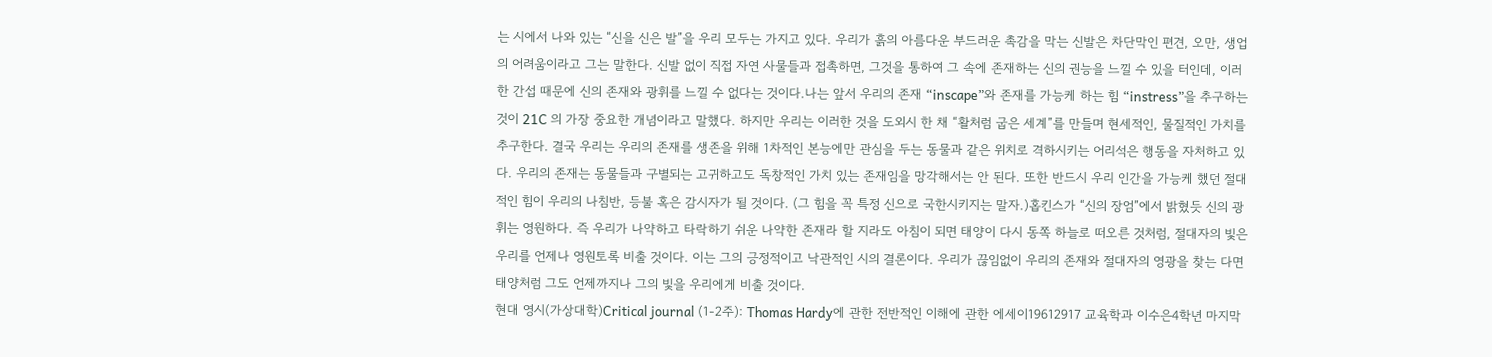는 시에서 나와 있는 “신을 신은 발”을 우리 모두는 가지고 있다. 우리가 흙의 아름다운 부드러운 촉감을 막는 신발은 차단막인 편견, 오만, 생업의 어려움이라고 그는 말한다. 신발 없이 직접 자연 사물들과 접촉하면, 그것을 통하여 그 속에 존재하는 신의 권능을 느낄 수 있을 터인데, 이러한 간섭 때문에 신의 존재와 광휘를 느낄 수 없다는 것이다.나는 앞서 우리의 존재 “inscape”와 존재를 가능케 하는 힘 “instress”을 추구하는 것이 21C 의 가장 중요한 개념이라고 말했다. 하지만 우리는 이러한 것을 도외시 한 채 “활처럼 굽은 세계”를 만들며 현세적인, 물질적인 가치를 추구한다. 결국 우리는 우리의 존재를 생존을 위해 1차적인 본능에만 관심을 두는 동물과 같은 위치로 격하시키는 어리석은 행동을 자처하고 있다. 우리의 존재는 동물들과 구별되는 고귀하고도 독창적인 가치 있는 존재임을 망각해서는 안 된다. 또한 반드시 우리 인간을 가능케 했던 절대적인 힘이 우리의 나침반, 등불 혹은 감시자가 될 것이다. (그 힘을 꼭 특정 신으로 국한시키지는 말자.)홉킨스가 “신의 장엄”에서 밝혔듯 신의 광휘는 영원하다. 즉 우리가 나약하고 타락하기 쉬운 나약한 존재라 할 지라도 아침이 되면 태양이 다시 동쪽 하늘로 떠오른 것처럼, 절대자의 빛은 우리를 언제나 영원토록 비출 것이다. 이는 그의 긍정적이고 낙관적인 시의 결론이다. 우리가 끊임없이 우리의 존재와 절대자의 영광을 찾는 다면 태양처럼 그도 언제까지나 그의 빛을 우리에게 비출 것이다.
현대 영시(가상대학)Critical journal (1-2주): Thomas Hardy에 관한 전반적인 이해에 관한 에세이19612917 교육학과 이수은4학년 마지막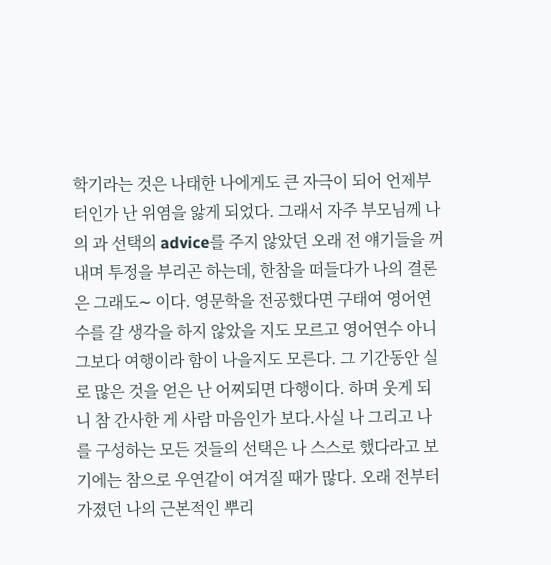학기라는 것은 나태한 나에게도 큰 자극이 되어 언제부터인가 난 위염을 앓게 되었다. 그래서 자주 부모님께 나의 과 선택의 advice를 주지 않았던 오래 전 얘기들을 꺼내며 투정을 부리곤 하는데, 한참을 떠들다가 나의 결론은 그래도∼ 이다. 영문학을 전공했다면 구태여 영어연수를 갈 생각을 하지 않았을 지도 모르고 영어연수 아니 그보다 여행이라 함이 나을지도 모른다. 그 기간동안 실로 많은 것을 얻은 난 어찌되면 다행이다. 하며 웃게 되니 참 간사한 게 사람 마음인가 보다.사실 나 그리고 나를 구성하는 모든 것들의 선택은 나 스스로 했다라고 보기에는 참으로 우연같이 여겨질 때가 많다. 오래 전부터 가졌던 나의 근본적인 뿌리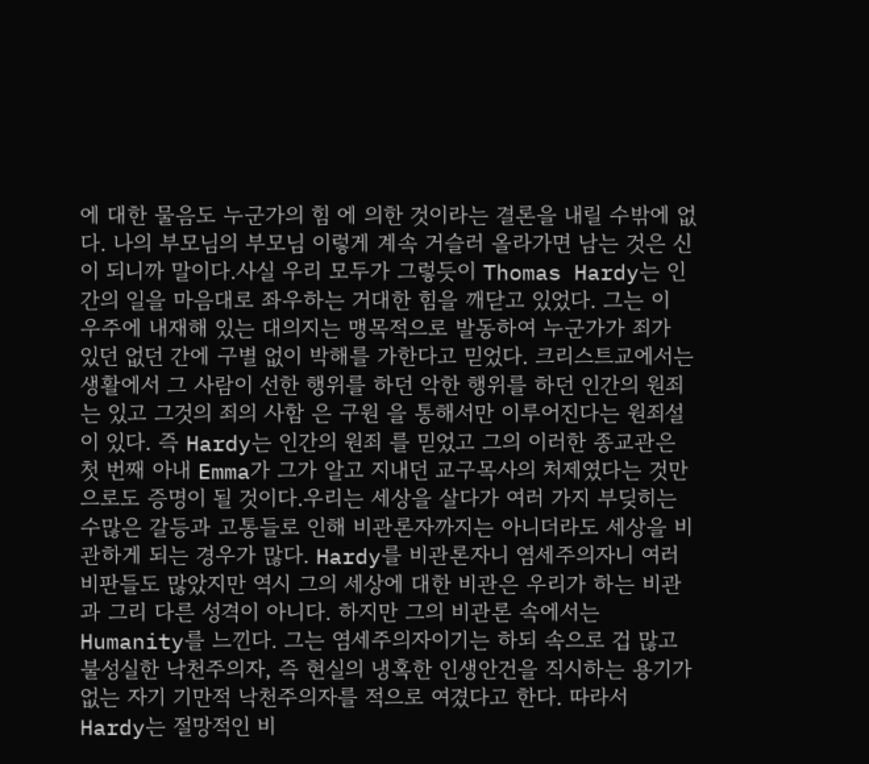에 대한 물음도 누군가의 힘 에 의한 것이라는 결론을 내릴 수밖에 없다. 나의 부모님의 부모님 이렇게 계속 거슬러 올라가면 남는 것은 신 이 되니까 말이다.사실 우리 모두가 그렇듯이 Thomas Hardy는 인간의 일을 마음대로 좌우하는 거대한 힘을 깨닫고 있었다. 그는 이 우주에 내재해 있는 대의지는 맹목적으로 발동하여 누군가가 죄가 있던 없던 간에 구별 없이 박해를 가한다고 믿었다. 크리스트교에서는 생활에서 그 사람이 선한 행위를 하던 악한 행위를 하던 인간의 원죄는 있고 그것의 죄의 사함 은 구원 을 통해서만 이루어진다는 원죄설 이 있다. 즉 Hardy는 인간의 원죄 를 믿었고 그의 이러한 종교관은 첫 번째 아내 Emma가 그가 알고 지내던 교구목사의 처제였다는 것만으로도 증명이 될 것이다.우리는 세상을 살다가 여러 가지 부딪히는 수많은 갈등과 고통들로 인해 비관론자까지는 아니더라도 세상을 비관하게 되는 경우가 많다. Hardy를 비관론자니 염세주의자니 여러 비판들도 많았지만 역시 그의 세상에 대한 비관은 우리가 하는 비관과 그리 다른 성격이 아니다. 하지만 그의 비관론 속에서는 Humanity를 느낀다. 그는 염세주의자이기는 하되 속으로 겁 많고 불성실한 낙천주의자, 즉 현실의 냉혹한 인생안건을 직시하는 용기가 없는 자기 기만적 낙천주의자를 적으로 여겼다고 한다. 따라서 Hardy는 절망적인 비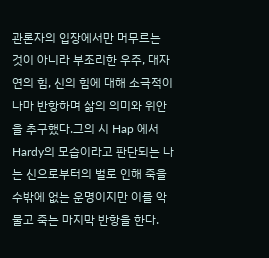관론자의 입장에서만 머무르는 것이 아니라 부조리한 우주, 대자연의 힘, 신의 힘에 대해 소극적이나마 반항하며 삶의 의미와 위안을 추구했다.그의 시 Hap 에서 Hardy의 모습이라고 판단되는 나 는 신으로부터의 벌로 인해 죽을 수밖에 없는 운명이지만 이를 악물고 죽는 마지막 반항을 한다.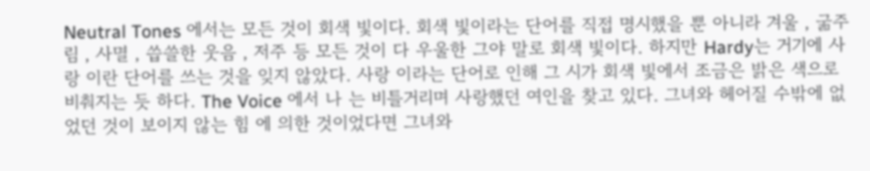Neutral Tones 에서는 모든 것이 회색 빛이다. 회색 빛이라는 단어를 직접 명시했을 뿐 아니라 겨울 , 굶주림 , 사멸 , 씁쓸한 웃음 , 저주 등 모든 것이 다 우울한 그야 말로 회색 빛이다. 하지만 Hardy는 거기에 사랑 이란 단어를 쓰는 것을 잊지 않았다. 사랑 이라는 단어로 인해 그 시가 회색 빛에서 조금은 밝은 색으로 비춰지는 듯 하다. The Voice 에서 나 는 비틀거리며 사랑했던 여인을 찾고 있다. 그녀와 헤어질 수밖에 없었던 것이 보이지 않는 힘 에 의한 것이었다면 그녀와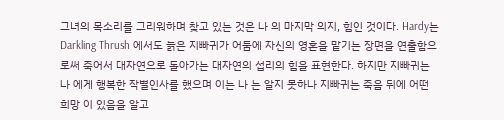그녀의 목소리를 그리워하며 찾고 있는 것은 나 의 마지막 의지, 힘인 것이다. Hardy는 Darkling Thrush 에서도 늙은 지빠귀가 어둠에 자신의 영혼을 맡기는 장면을 연출함으로써 죽어서 대자연으로 돌아가는 대자연의 섭리의 힘을 표현한다. 하지만 지빠귀는 나 에게 행복한 작별인사를 했으며 이는 나 는 알지 못하나 지빠귀는 죽음 뒤에 어떤 희망 이 있음을 알고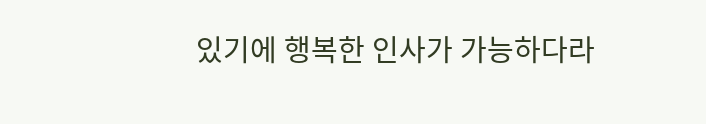있기에 행복한 인사가 가능하다라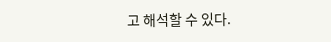고 해석할 수 있다.